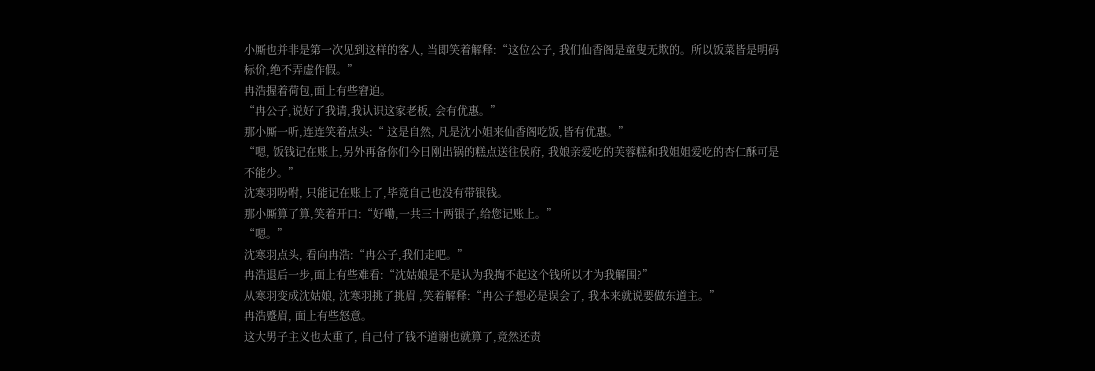小厮也并非是第一次见到这样的客人, 当即笑着解释:“这位公子, 我们仙香阁是童叟无欺的。所以饭菜皆是明码标价,绝不弄虚作假。”
冉浩握着荷包,面上有些窘迫。
“冉公子,说好了我请,我认识这家老板, 会有优惠。”
那小厮一听,连连笑着点头:“ 这是自然, 凡是沈小姐来仙香阁吃饭,皆有优惠。”
“嗯, 饭钱记在账上,另外再备你们今日刚出锅的糕点送往侯府, 我娘亲爱吃的芙蓉糕和我姐姐爱吃的杏仁酥可是不能少。”
沈寒羽吩咐, 只能记在账上了,毕竟自己也没有带银钱。
那小厮算了算,笑着开口:“好嘞,一共三十两银子,给您记账上。”
“嗯。”
沈寒羽点头, 看向冉浩:“冉公子,我们走吧。”
冉浩退后一步,面上有些难看:“沈姑娘是不是认为我掏不起这个钱所以才为我解围?”
从寒羽变成沈姑娘, 沈寒羽挑了挑眉 ,笑着解释:“冉公子想必是误会了, 我本来就说要做东道主。”
冉浩蹙眉, 面上有些怒意。
这大男子主义也太重了, 自己付了钱不道谢也就算了,竟然还责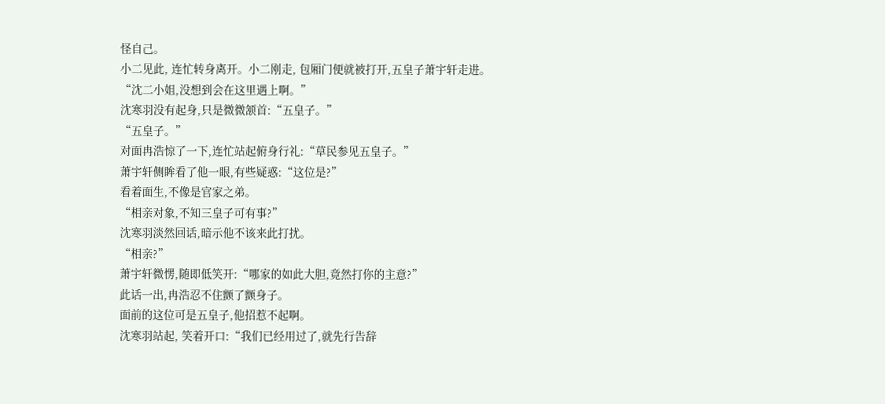怪自己。
小二见此, 连忙转身离开。小二刚走, 包厢门便就被打开,五皇子萧宇轩走进。
“沈二小姐,没想到会在这里遇上啊。”
沈寒羽没有起身,只是微微颔首:“五皇子。”
“五皇子。”
对面冉浩惊了一下,连忙站起俯身行礼:“草民参见五皇子。”
萧宇轩侧眸看了他一眼,有些疑惑:“这位是?”
看着面生,不像是官家之弟。
“相亲对象,不知三皇子可有事?”
沈寒羽淡然回话,暗示他不该来此打扰。
“相亲?”
萧宇轩微愣,随即低笑开:“哪家的如此大胆,竟然打你的主意?”
此话一出,冉浩忍不住颤了颤身子。
面前的这位可是五皇子,他招惹不起啊。
沈寒羽站起, 笑着开口:“我们已经用过了,就先行告辞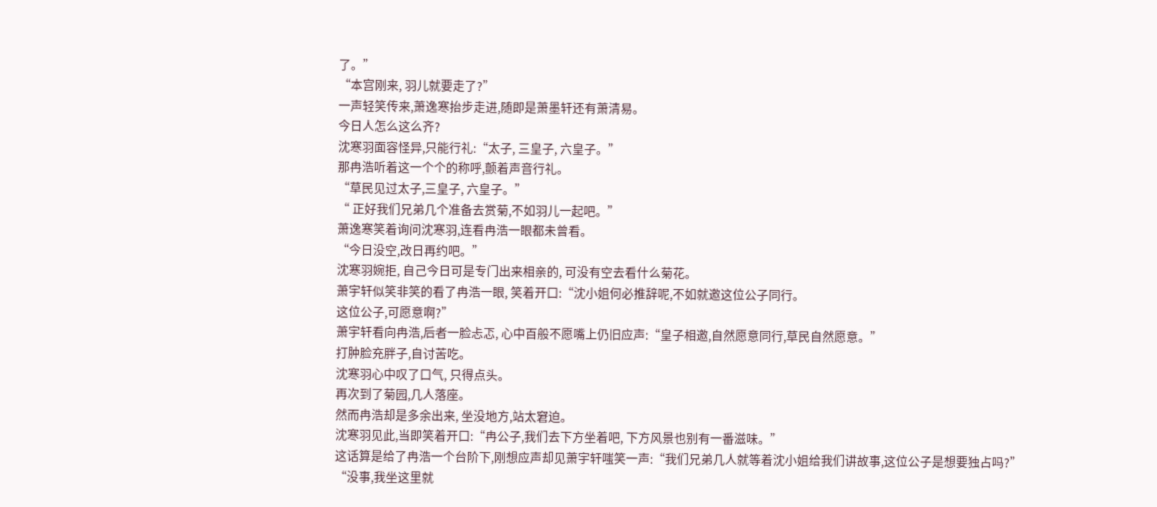了。”
“本宫刚来, 羽儿就要走了?”
一声轻笑传来,萧逸寒抬步走进,随即是萧墨轩还有萧清易。
今日人怎么这么齐?
沈寒羽面容怪异,只能行礼:“太子, 三皇子, 六皇子。”
那冉浩听着这一个个的称呼,颤着声音行礼。
“草民见过太子,三皇子, 六皇子。”
“ 正好我们兄弟几个准备去赏菊,不如羽儿一起吧。”
萧逸寒笑着询问沈寒羽,连看冉浩一眼都未曾看。
“今日没空,改日再约吧。”
沈寒羽婉拒, 自己今日可是专门出来相亲的, 可没有空去看什么菊花。
萧宇轩似笑非笑的看了冉浩一眼, 笑着开口:“沈小姐何必推辞呢,不如就邀这位公子同行。
这位公子,可愿意啊?”
萧宇轩看向冉浩,后者一脸忐忑, 心中百般不愿嘴上仍旧应声:“皇子相邀,自然愿意同行,草民自然愿意。”
打肿脸充胖子,自讨苦吃。
沈寒羽心中叹了口气, 只得点头。
再次到了菊园,几人落座。
然而冉浩却是多余出来, 坐没地方,站太窘迫。
沈寒羽见此,当即笑着开口:“冉公子,我们去下方坐着吧, 下方风景也别有一番滋味。”
这话算是给了冉浩一个台阶下,刚想应声却见萧宇轩嗤笑一声:“我们兄弟几人就等着沈小姐给我们讲故事,这位公子是想要独占吗?”
“没事,我坐这里就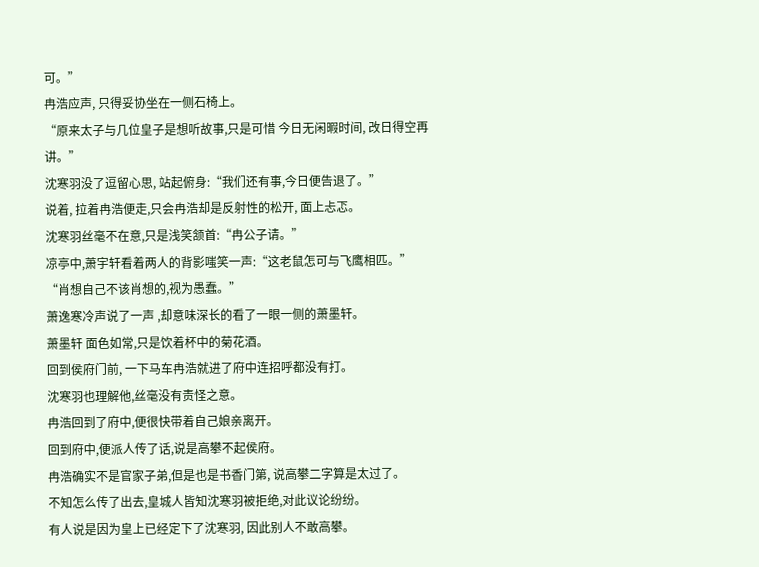可。”
冉浩应声, 只得妥协坐在一侧石椅上。
“原来太子与几位皇子是想听故事,只是可惜 今日无闲暇时间, 改日得空再讲。”
沈寒羽没了逗留心思, 站起俯身:“我们还有事,今日便告退了。”
说着, 拉着冉浩便走,只会冉浩却是反射性的松开, 面上忐忑。
沈寒羽丝毫不在意,只是浅笑颔首:“冉公子请。”
凉亭中,萧宇轩看着两人的背影嗤笑一声:“这老鼠怎可与飞鹰相匹。”
“肖想自己不该肖想的,视为愚蠢。”
萧逸寒冷声说了一声 ,却意味深长的看了一眼一侧的萧墨轩。
萧墨轩 面色如常,只是饮着杯中的菊花酒。
回到侯府门前, 一下马车冉浩就进了府中连招呼都没有打。
沈寒羽也理解他,丝毫没有责怪之意。
冉浩回到了府中,便很快带着自己娘亲离开。
回到府中,便派人传了话,说是高攀不起侯府。
冉浩确实不是官家子弟,但是也是书香门第, 说高攀二字算是太过了。
不知怎么传了出去,皇城人皆知沈寒羽被拒绝,对此议论纷纷。
有人说是因为皇上已经定下了沈寒羽, 因此别人不敢高攀。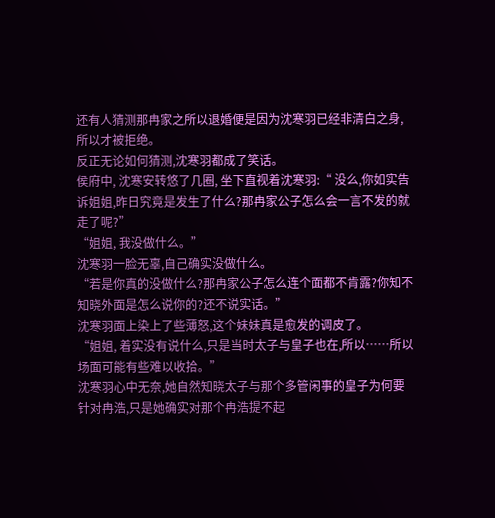还有人猜测那冉家之所以退婚便是因为沈寒羽已经非清白之身, 所以才被拒绝。
反正无论如何猜测,沈寒羽都成了笑话。
侯府中, 沈寒安转悠了几圈, 坐下直视着沈寒羽:“ 没么,你如实告诉姐姐,昨日究竟是发生了什么?那冉家公子怎么会一言不发的就走了呢?”
“姐姐, 我没做什么。”
沈寒羽一脸无辜,自己确实没做什么。
“若是你真的没做什么?那冉家公子怎么连个面都不肯露?你知不知晓外面是怎么说你的?还不说实话。”
沈寒羽面上染上了些薄怒,这个妹妹真是愈发的调皮了。
“姐姐, 着实没有说什么,只是当时太子与皇子也在,所以……所以场面可能有些难以收拾。”
沈寒羽心中无奈,她自然知晓太子与那个多管闲事的皇子为何要针对冉浩,只是她确实对那个冉浩提不起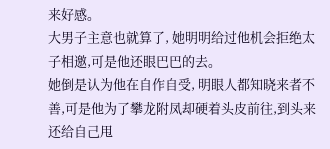来好感。
大男子主意也就算了, 她明明给过他机会拒绝太子相邀,可是他还眼巴巴的去。
她倒是认为他在自作自受, 明眼人都知晓来者不善,可是他为了攀龙附凤却硬着头皮前往,到头来还给自己甩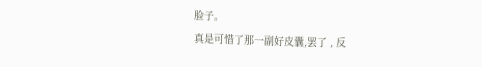脸子。
真是可惜了那一副好皮囊,罢了 , 反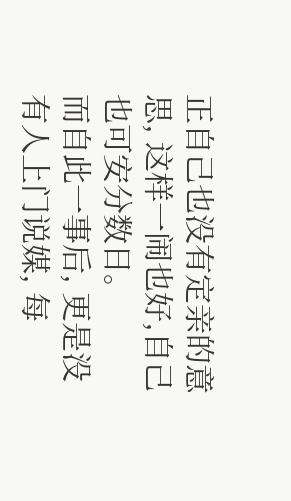正自己也没有定亲的意思, 这样一闹也好,自己也可安分数日。
而自此一事后, 更是没有人上门说媒, 每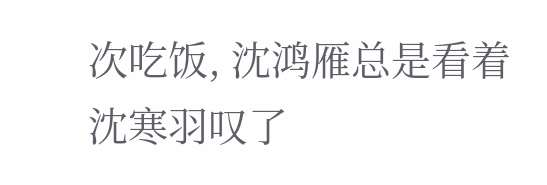次吃饭, 沈鸿雁总是看着沈寒羽叹了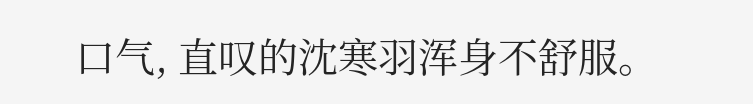口气, 直叹的沈寒羽浑身不舒服。